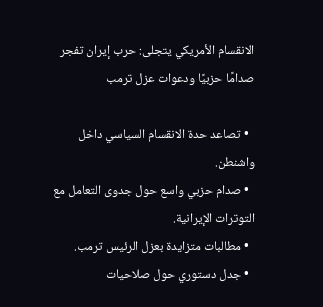الانقسام الأمريكي يتجلى: حرب إيران تفجر صدامًا حزبيًا ودعوات عزل ترمب

  • تصاعد حدة الانقسام السياسي داخل واشنطن.
  • صدام حزبي واسع حول جدوى التعامل مع التوترات الإيرانية.
  • مطالبات متزايدة بعزل الرئيس ترمب.
  • جدل دستوري حول صلاحيات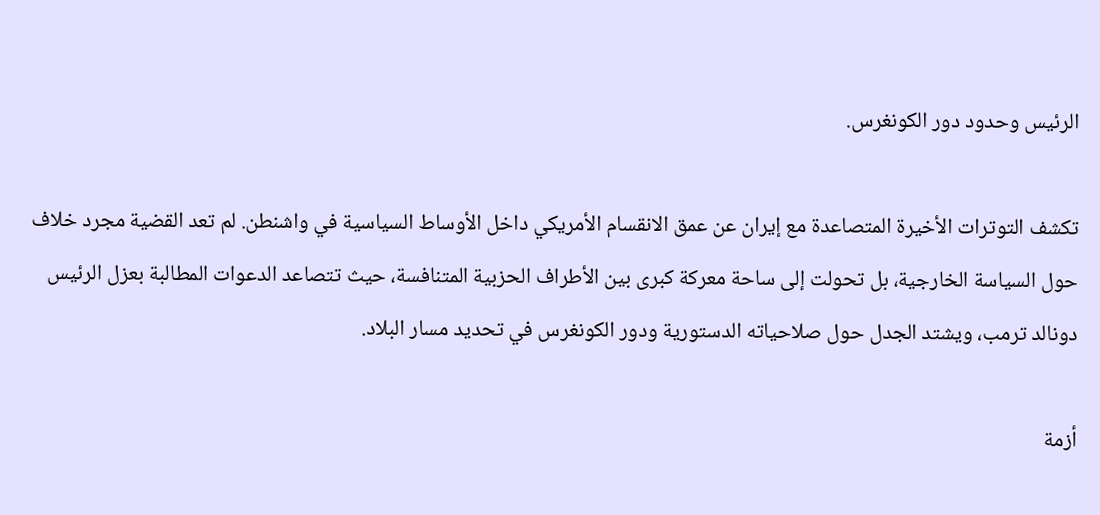الرئيس وحدود دور الكونغرس.

تكشف التوترات الأخيرة المتصاعدة مع إيران عن عمق الانقسام الأمريكي داخل الأوساط السياسية في واشنطن. لم تعد القضية مجرد خلاف حول السياسة الخارجية، بل تحولت إلى ساحة معركة كبرى بين الأطراف الحزبية المتنافسة، حيث تتصاعد الدعوات المطالبة بعزل الرئيس دونالد ترمب، ويشتد الجدل حول صلاحياته الدستورية ودور الكونغرس في تحديد مسار البلاد.

أزمة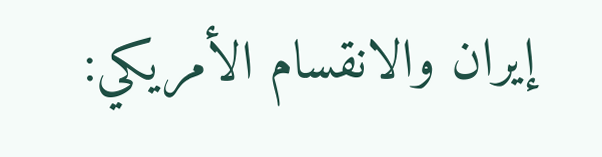إيران والانقسام الأمريكي: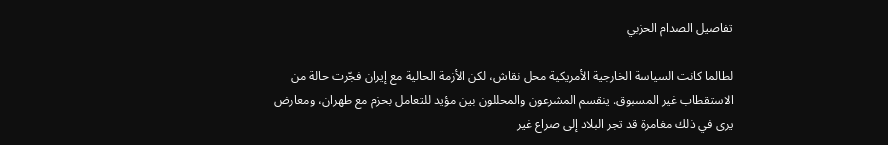تفاصيل الصدام الحزبي

لطالما كانت السياسة الخارجية الأمريكية محل نقاش، لكن الأزمة الحالية مع إيران فجّرت حالة من الاستقطاب غير المسبوق. ينقسم المشرعون والمحللون بين مؤيد للتعامل بحزم مع طهران، ومعارض يرى في ذلك مغامرة قد تجر البلاد إلى صراع غير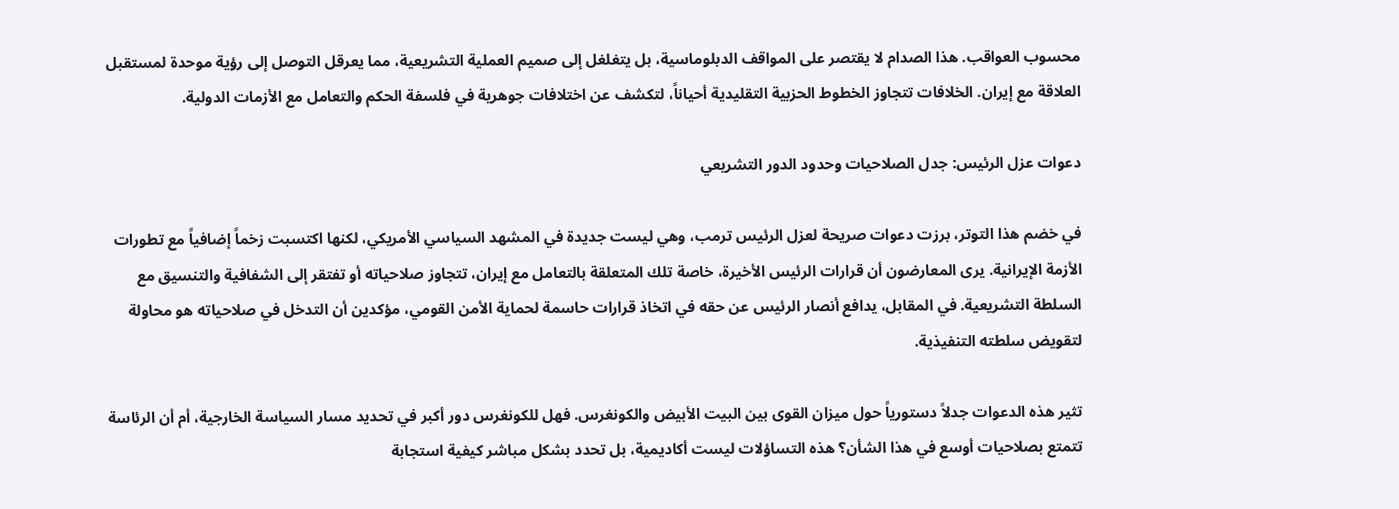محسوب العواقب. هذا الصدام لا يقتصر على المواقف الدبلوماسية، بل يتغلغل إلى صميم العملية التشريعية، مما يعرقل التوصل إلى رؤية موحدة لمستقبل العلاقة مع إيران. الخلافات تتجاوز الخطوط الحزبية التقليدية أحياناً، لتكشف عن اختلافات جوهرية في فلسفة الحكم والتعامل مع الأزمات الدولية.

دعوات عزل الرئيس: جدل الصلاحيات وحدود الدور التشريعي

في خضم هذا التوتر، برزت دعوات صريحة لعزل الرئيس ترمب، وهي ليست جديدة في المشهد السياسي الأمريكي، لكنها اكتسبت زخماً إضافياً مع تطورات الأزمة الإيرانية. يرى المعارضون أن قرارات الرئيس الأخيرة، خاصة تلك المتعلقة بالتعامل مع إيران، تتجاوز صلاحياته أو تفتقر إلى الشفافية والتنسيق مع السلطة التشريعية. في المقابل، يدافع أنصار الرئيس عن حقه في اتخاذ قرارات حاسمة لحماية الأمن القومي، مؤكدين أن التدخل في صلاحياته هو محاولة لتقويض سلطته التنفيذية.

تثير هذه الدعوات جدلاً دستورياً حول ميزان القوى بين البيت الأبيض والكونغرس. فهل للكونغرس دور أكبر في تحديد مسار السياسة الخارجية، أم أن الرئاسة تتمتع بصلاحيات أوسع في هذا الشأن؟ هذه التساؤلات ليست أكاديمية، بل تحدد بشكل مباشر كيفية استجابة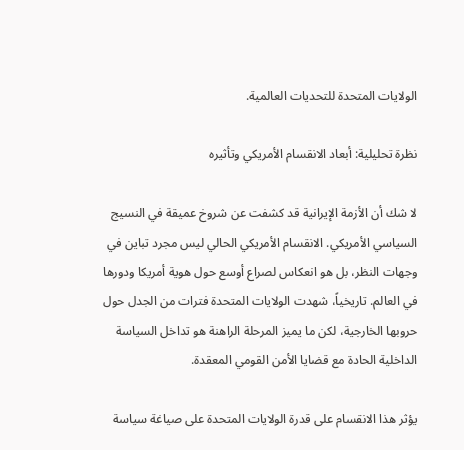الولايات المتحدة للتحديات العالمية.

نظرة تحليلية: أبعاد الانقسام الأمريكي وتأثيره

لا شك أن الأزمة الإيرانية قد كشفت عن شروخ عميقة في النسيج السياسي الأمريكي. الانقسام الأمريكي الحالي ليس مجرد تباين في وجهات النظر، بل هو انعكاس لصراع أوسع حول هوية أمريكا ودورها في العالم. تاريخياً، شهدت الولايات المتحدة فترات من الجدل حول حروبها الخارجية، لكن ما يميز المرحلة الراهنة هو تداخل السياسة الداخلية الحادة مع قضايا الأمن القومي المعقدة.

يؤثر هذا الانقسام على قدرة الولايات المتحدة على صياغة سياسة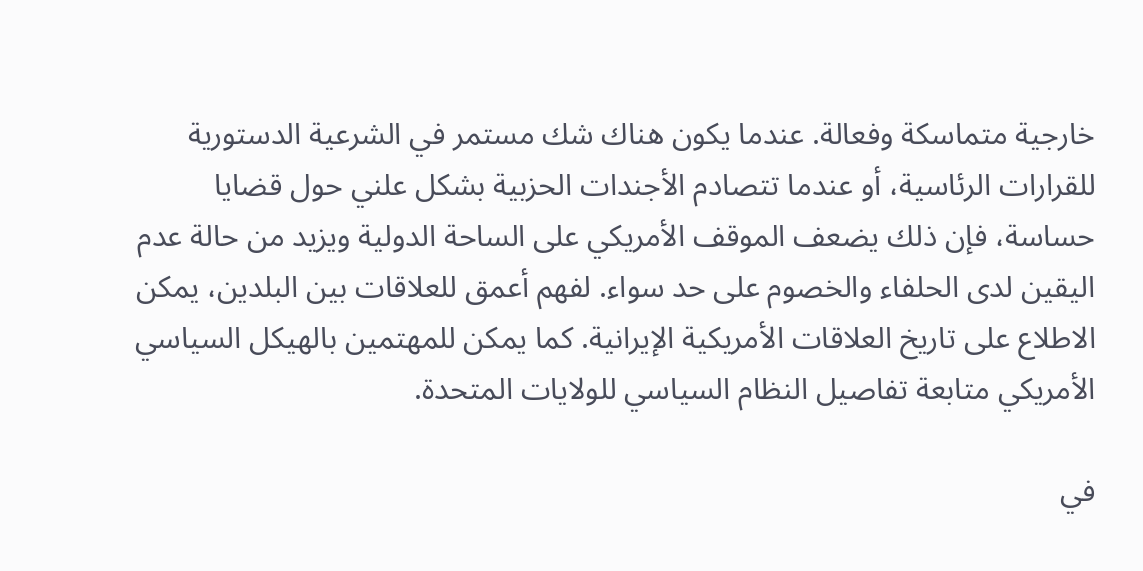خارجية متماسكة وفعالة. عندما يكون هناك شك مستمر في الشرعية الدستورية للقرارات الرئاسية، أو عندما تتصادم الأجندات الحزبية بشكل علني حول قضايا حساسة، فإن ذلك يضعف الموقف الأمريكي على الساحة الدولية ويزيد من حالة عدم اليقين لدى الحلفاء والخصوم على حد سواء. لفهم أعمق للعلاقات بين البلدين، يمكن الاطلاع على تاريخ العلاقات الأمريكية الإيرانية. كما يمكن للمهتمين بالهيكل السياسي الأمريكي متابعة تفاصيل النظام السياسي للولايات المتحدة.

في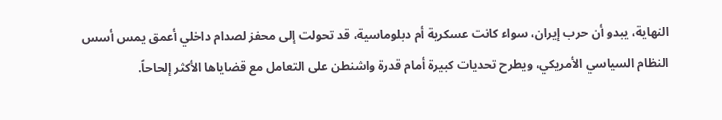النهاية، يبدو أن حرب إيران، سواء كانت عسكرية أم دبلوماسية، قد تحولت إلى محفز لصدام داخلي أعمق يمس أسس النظام السياسي الأمريكي، ويطرح تحديات كبيرة أمام قدرة واشنطن على التعامل مع قضاياها الأكثر إلحاحاً.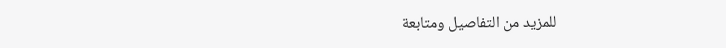للمزيد من التفاصيل ومتابعة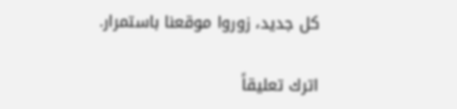كل جديد، زوروا موقعنا باستمرار.

اترك تعليقاً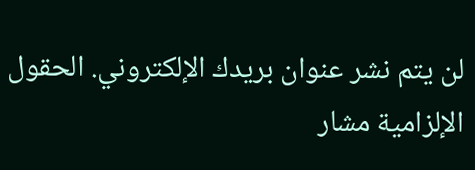لن يتم نشر عنوان بريدك الإلكتروني. الحقول الإلزامية مشار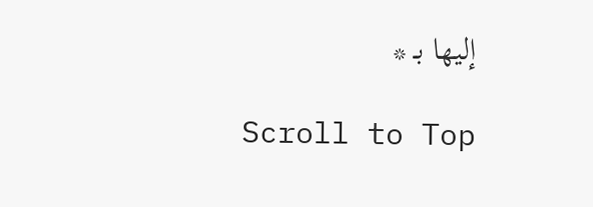إليها بـ *

Scroll to Top